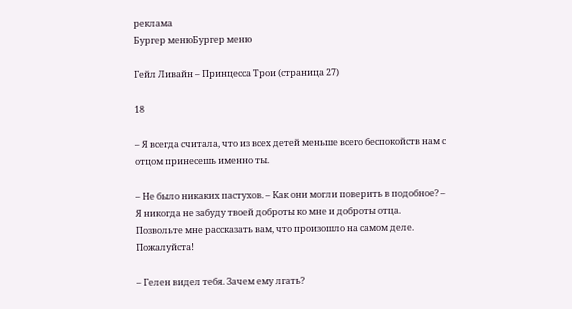реклама
Бургер менюБургер меню

Гейл Ливайн – Принцесса Трои (страница 27)

18

– Я всегда считала, что из всех детей меньше всего беспокойств нам с отцом принесешь именно ты.

– Не было никаких пастухов. – Как они могли поверить в подобное? – Я никогда не забуду твоей доброты ко мне и доброты отца. Позвольте мне рассказать вам, что произошло на самом деле. Пожалуйста!

– Гелен видел тебя. Зачем ему лгать?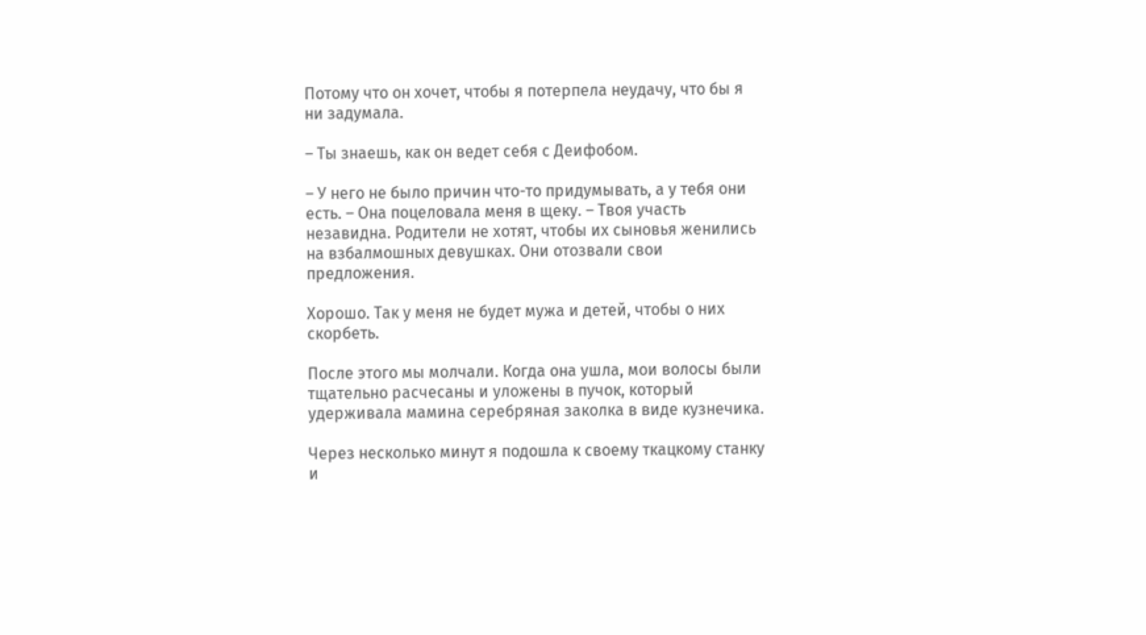Потому что он хочет, чтобы я потерпела неудачу, что бы я ни задумала.

– Ты знаешь, как он ведет себя с Деифобом.

– У него не было причин что-то придумывать, а у тебя они есть. – Она поцеловала меня в щеку. – Твоя участь незавидна. Родители не хотят, чтобы их сыновья женились на взбалмошных девушках. Они отозвали свои предложения.

Хорошо. Так у меня не будет мужа и детей, чтобы о них скорбеть.

После этого мы молчали. Когда она ушла, мои волосы были тщательно расчесаны и уложены в пучок, который удерживала мамина серебряная заколка в виде кузнечика.

Через несколько минут я подошла к своему ткацкому станку и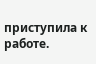приступила к работе.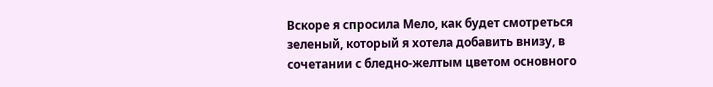Вскоре я спросила Мело, как будет смотреться зеленый, который я хотела добавить внизу, в сочетании с бледно-желтым цветом основного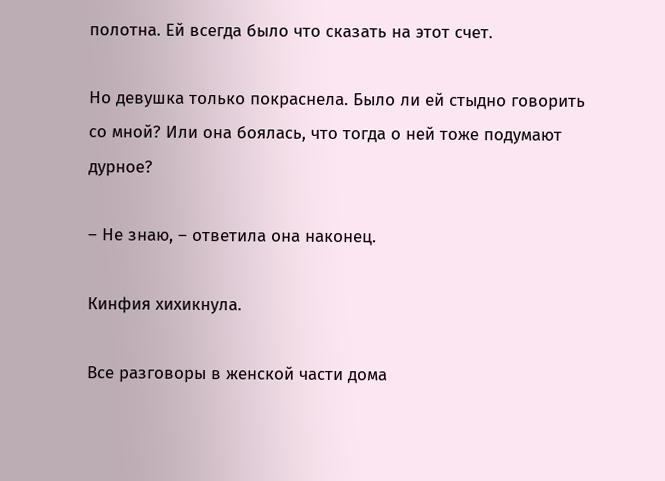полотна. Ей всегда было что сказать на этот счет.

Но девушка только покраснела. Было ли ей стыдно говорить со мной? Или она боялась, что тогда о ней тоже подумают дурное?

– Не знаю, – ответила она наконец.

Кинфия хихикнула.

Все разговоры в женской части дома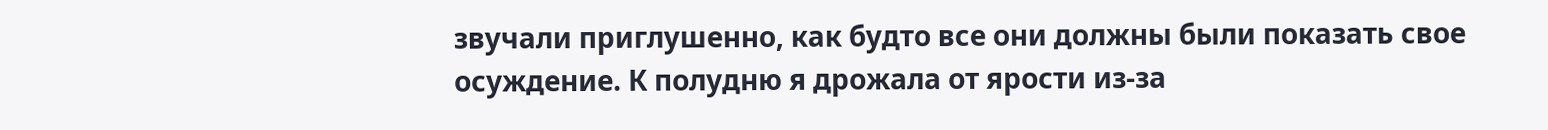звучали приглушенно, как будто все они должны были показать свое осуждение. К полудню я дрожала от ярости из-за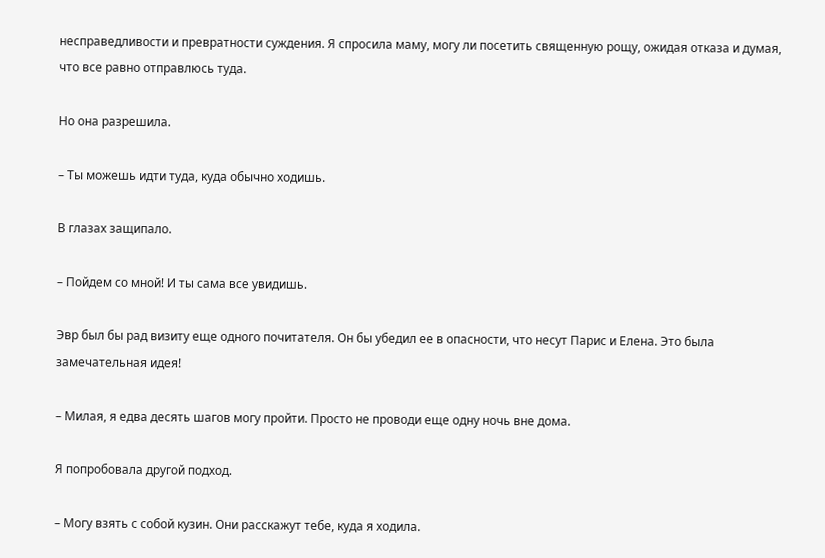несправедливости и превратности суждения. Я спросила маму, могу ли посетить священную рощу, ожидая отказа и думая, что все равно отправлюсь туда.

Но она разрешила.

– Ты можешь идти туда, куда обычно ходишь.

В глазах защипало.

– Пойдем со мной! И ты сама все увидишь.

Эвр был бы рад визиту еще одного почитателя. Он бы убедил ее в опасности, что несут Парис и Елена. Это была замечательная идея!

– Милая, я едва десять шагов могу пройти. Просто не проводи еще одну ночь вне дома.

Я попробовала другой подход.

– Могу взять с собой кузин. Они расскажут тебе, куда я ходила.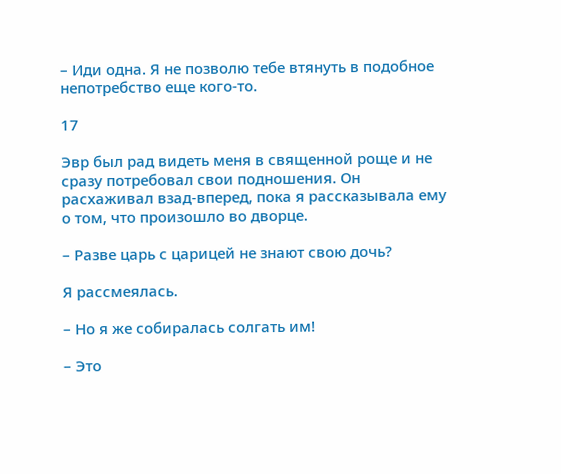– Иди одна. Я не позволю тебе втянуть в подобное непотребство еще кого-то.

17

Эвр был рад видеть меня в священной роще и не сразу потребовал свои подношения. Он расхаживал взад-вперед, пока я рассказывала ему о том, что произошло во дворце.

– Разве царь с царицей не знают свою дочь?

Я рассмеялась.

– Но я же собиралась солгать им!

– Это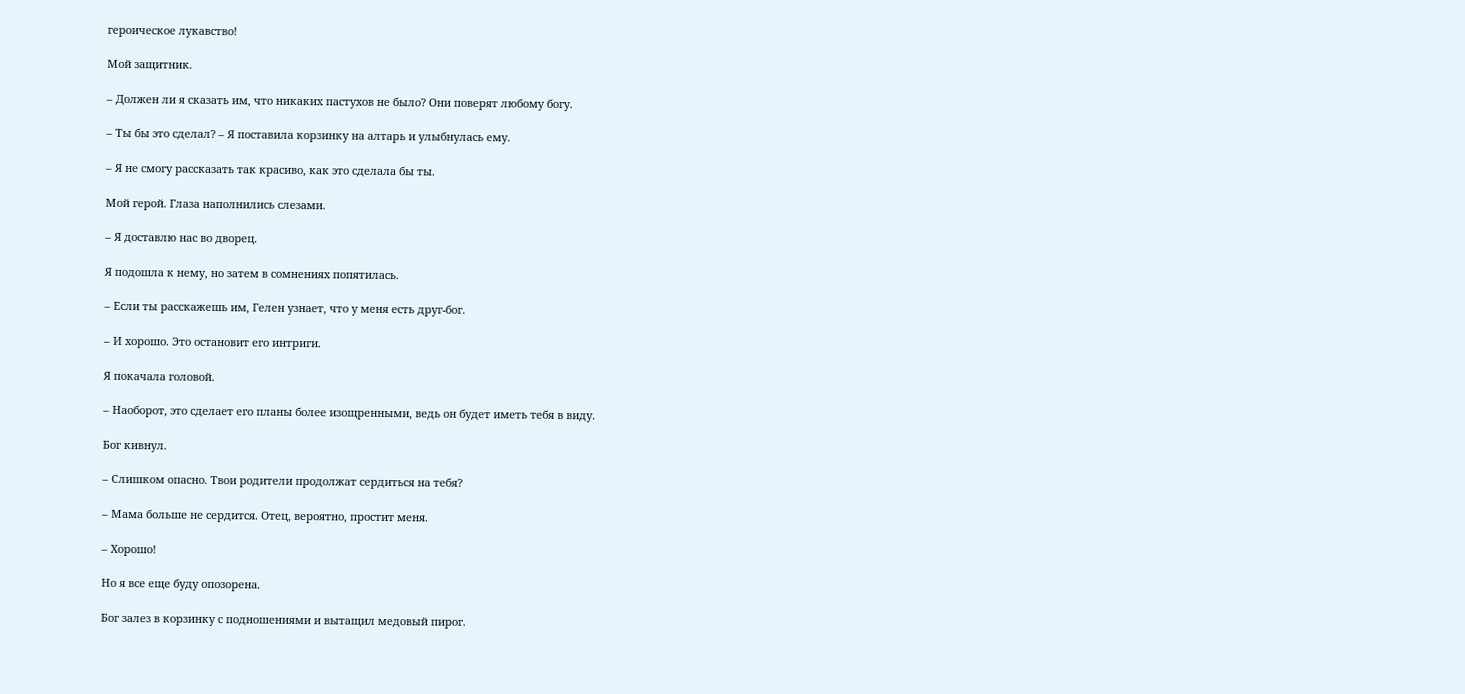героическое лукавство!

Мой защитник.

– Должен ли я сказать им, что никаких пастухов не было? Они поверят любому богу.

– Ты бы это сделал? – Я поставила корзинку на алтарь и улыбнулась ему.

– Я не смогу рассказать так красиво, как это сделала бы ты.

Мой герой. Глаза наполнились слезами.

– Я доставлю нас во дворец.

Я подошла к нему, но затем в сомнениях попятилась.

– Если ты расскажешь им, Гелен узнает, что у меня есть друг-бог.

– И хорошо. Это остановит его интриги.

Я покачала головой.

– Наоборот, это сделает его планы более изощренными, ведь он будет иметь тебя в виду.

Бог кивнул.

– Слишком опасно. Твои родители продолжат сердиться на тебя?

– Мама больше не сердится. Отец, вероятно, простит меня.

– Хорошо!

Но я все еще буду опозорена.

Бог залез в корзинку с подношениями и вытащил медовый пирог.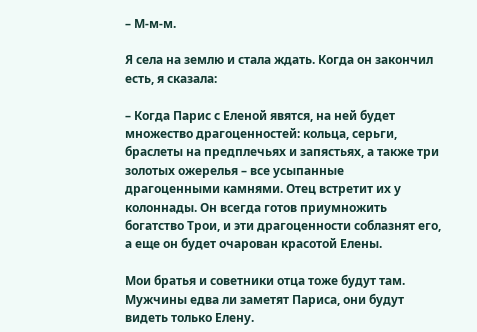– М-м-м.

Я села на землю и стала ждать. Когда он закончил есть, я сказала:

– Когда Парис с Еленой явятся, на ней будет множество драгоценностей: кольца, серьги, браслеты на предплечьях и запястьях, а также три золотых ожерелья – все усыпанные драгоценными камнями. Отец встретит их у колоннады. Он всегда готов приумножить богатство Трои, и эти драгоценности соблазнят его, а еще он будет очарован красотой Елены.

Мои братья и советники отца тоже будут там. Мужчины едва ли заметят Париса, они будут видеть только Елену.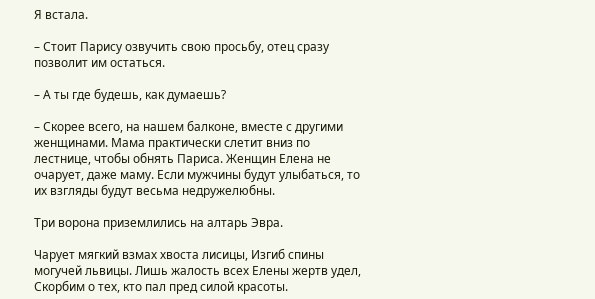Я встала.

– Стоит Парису озвучить свою просьбу, отец сразу позволит им остаться.

– А ты где будешь, как думаешь?

– Скорее всего, на нашем балконе, вместе с другими женщинами. Мама практически слетит вниз по лестнице, чтобы обнять Париса. Женщин Елена не очарует, даже маму. Если мужчины будут улыбаться, то их взгляды будут весьма недружелюбны.

Три ворона приземлились на алтарь Эвра.

Чарует мягкий взмах хвоста лисицы, Изгиб спины могучей львицы. Лишь жалость всех Елены жертв удел, Скорбим о тех, кто пал пред силой красоты.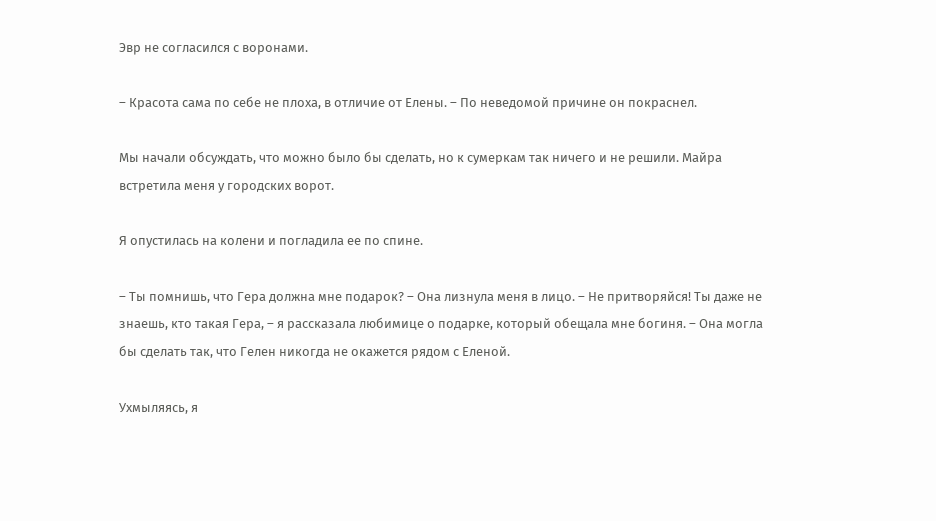Эвр не согласился с воронами.

– Красота сама по себе не плоха, в отличие от Елены. – По неведомой причине он покраснел.

Мы начали обсуждать, что можно было бы сделать, но к сумеркам так ничего и не решили. Майра встретила меня у городских ворот.

Я опустилась на колени и погладила ее по спине.

– Ты помнишь, что Гера должна мне подарок? – Она лизнула меня в лицо. – Не притворяйся! Ты даже не знаешь, кто такая Гера, – я рассказала любимице о подарке, который обещала мне богиня. – Она могла бы сделать так, что Гелен никогда не окажется рядом с Еленой.

Ухмыляясь, я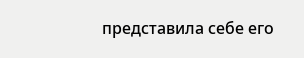представила себе его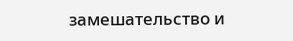замешательство и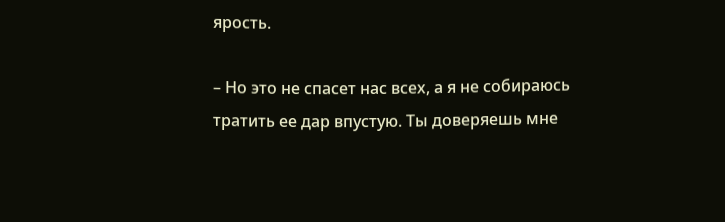ярость.

– Но это не спасет нас всех, а я не собираюсь тратить ее дар впустую. Ты доверяешь мне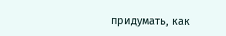придумать, как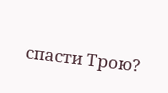спасти Трою?